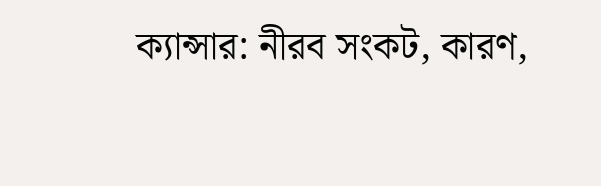ক্যান্সার: নীরব সংকট, কারণ,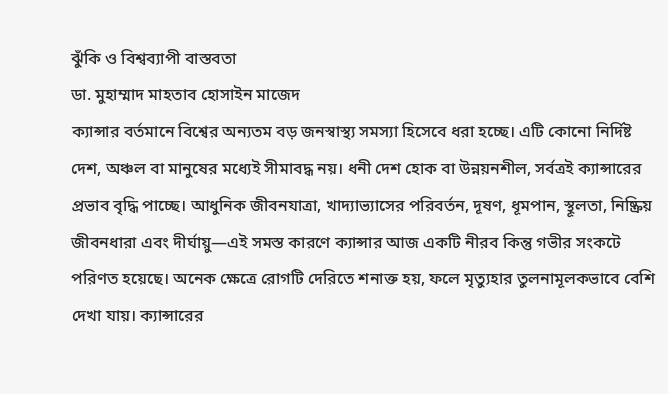ঝুঁকি ও বিশ্বব্যাপী বাস্তবতা
ডা. মুহাম্মাদ মাহতাব হোসাইন মাজেদ
ক্যান্সার বর্তমানে বিশ্বের অন্যতম বড় জনস্বাস্থ্য সমস্যা হিসেবে ধরা হচ্ছে। এটি কোনো নির্দিষ্ট দেশ, অঞ্চল বা মানুষের মধ্যেই সীমাবদ্ধ নয়। ধনী দেশ হোক বা উন্নয়নশীল, সর্বত্রই ক্যান্সারের প্রভাব বৃদ্ধি পাচ্ছে। আধুনিক জীবনযাত্রা, খাদ্যাভ্যাসের পরিবর্তন, দূষণ, ধূমপান, স্থূলতা, নিষ্ক্রিয় জীবনধারা এবং দীর্ঘায়ু—এই সমস্ত কারণে ক্যান্সার আজ একটি নীরব কিন্তু গভীর সংকটে পরিণত হয়েছে। অনেক ক্ষেত্রে রোগটি দেরিতে শনাক্ত হয়, ফলে মৃত্যুহার তুলনামূলকভাবে বেশি দেখা যায়। ক্যান্সারের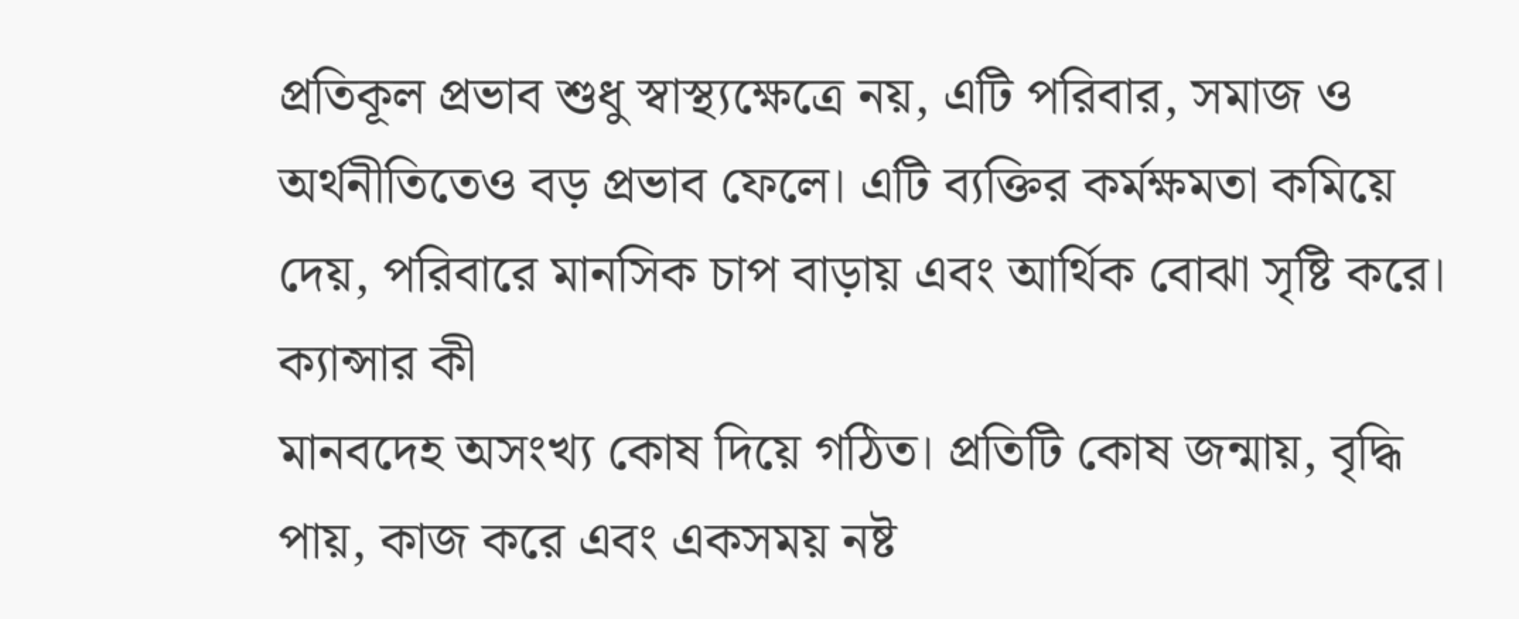প্রতিকূল প্রভাব শুধু স্বাস্থ্যক্ষেত্রে নয়, এটি পরিবার, সমাজ ও অর্থনীতিতেও বড় প্রভাব ফেলে। এটি ব্যক্তির কর্মক্ষমতা কমিয়ে দেয়, পরিবারে মানসিক চাপ বাড়ায় এবং আর্থিক বোঝা সৃষ্টি করে।
ক্যান্সার কী
মানবদেহ অসংখ্য কোষ দিয়ে গঠিত। প্রতিটি কোষ জন্মায়, বৃদ্ধি পায়, কাজ করে এবং একসময় নষ্ট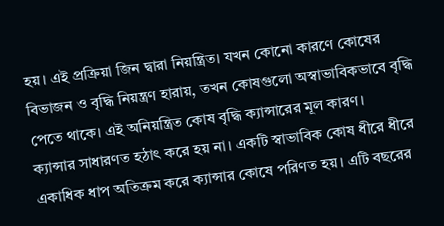হয়। এই প্রক্রিয়া জিন দ্বারা নিয়ন্ত্রিত। যখন কোনো কারণে কোষের বিভাজন ও বৃদ্ধি নিয়ন্ত্রণ হারায়, তখন কোষগুলো অস্বাভাবিকভাবে বৃদ্ধি পেতে থাকে। এই অনিয়ন্ত্রিত কোষ বৃদ্ধি ক্যান্সারের মূল কারণ।
ক্যান্সার সাধারণত হঠাৎ করে হয় না। একটি স্বাভাবিক কোষ ধীরে ধীরে একাধিক ধাপ অতিক্রম করে ক্যান্সার কোষে পরিণত হয়। এটি বছরের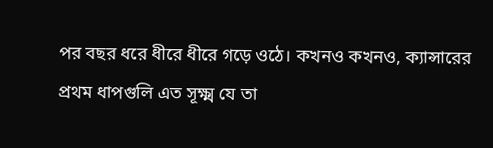পর বছর ধরে ধীরে ধীরে গড়ে ওঠে। কখনও কখনও, ক্যান্সারের প্রথম ধাপগুলি এত সূক্ষ্ম যে তা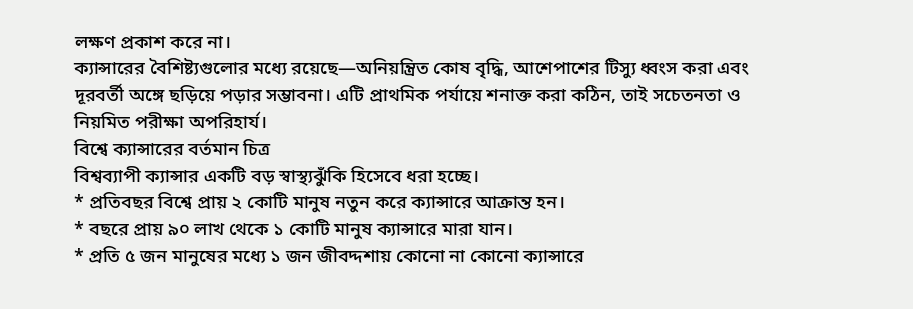লক্ষণ প্রকাশ করে না।
ক্যান্সারের বৈশিষ্ট্যগুলোর মধ্যে রয়েছে—অনিয়ন্ত্রিত কোষ বৃদ্ধি, আশেপাশের টিস্যু ধ্বংস করা এবং দূরবর্তী অঙ্গে ছড়িয়ে পড়ার সম্ভাবনা। এটি প্রাথমিক পর্যায়ে শনাক্ত করা কঠিন, তাই সচেতনতা ও নিয়মিত পরীক্ষা অপরিহার্য।
বিশ্বে ক্যান্সারের বর্তমান চিত্র
বিশ্বব্যাপী ক্যান্সার একটি বড় স্বাস্থ্যঝুঁকি হিসেবে ধরা হচ্ছে।
* প্রতিবছর বিশ্বে প্রায় ২ কোটি মানুষ নতুন করে ক্যান্সারে আক্রান্ত হন।
* বছরে প্রায় ৯০ লাখ থেকে ১ কোটি মানুষ ক্যান্সারে মারা যান।
* প্রতি ৫ জন মানুষের মধ্যে ১ জন জীবদ্দশায় কোনো না কোনো ক্যান্সারে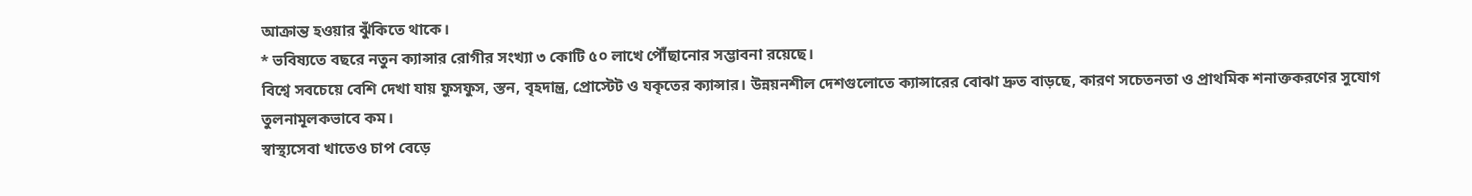আক্রান্ত হওয়ার ঝুঁকিতে থাকে।
* ভবিষ্যতে বছরে নতুন ক্যান্সার রোগীর সংখ্যা ৩ কোটি ৫০ লাখে পৌঁছানোর সম্ভাবনা রয়েছে।
বিশ্বে সবচেয়ে বেশি দেখা যায় ফুসফুস, স্তন, বৃহদান্ত্র, প্রোস্টেট ও যকৃতের ক্যান্সার। উন্নয়নশীল দেশগুলোতে ক্যান্সারের বোঝা দ্রুত বাড়ছে, কারণ সচেতনতা ও প্রাথমিক শনাক্তকরণের সুযোগ তুলনামূলকভাবে কম।
স্বাস্থ্যসেবা খাতেও চাপ বেড়ে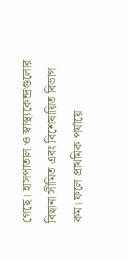গেছে। হাসপাতাল ও স্বাস্থ্যকেন্দ্রগুলোর বিছানা সীমিত এবং বিশেষায়িত বিভাগ কম। ফলে প্রাথমিক পর্যায়ে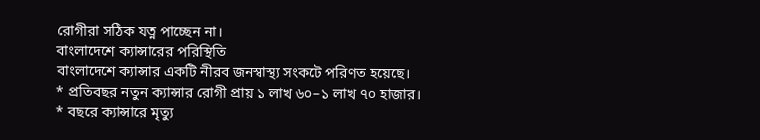রোগীরা সঠিক যত্ন পাচ্ছেন না।
বাংলাদেশে ক্যান্সারের পরিস্থিতি
বাংলাদেশে ক্যান্সার একটি নীরব জনস্বাস্থ্য সংকটে পরিণত হয়েছে।
* প্রতিবছর নতুন ক্যান্সার রোগী প্রায় ১ লাখ ৬০–১ লাখ ৭০ হাজার।
* বছরে ক্যান্সারে মৃত্যু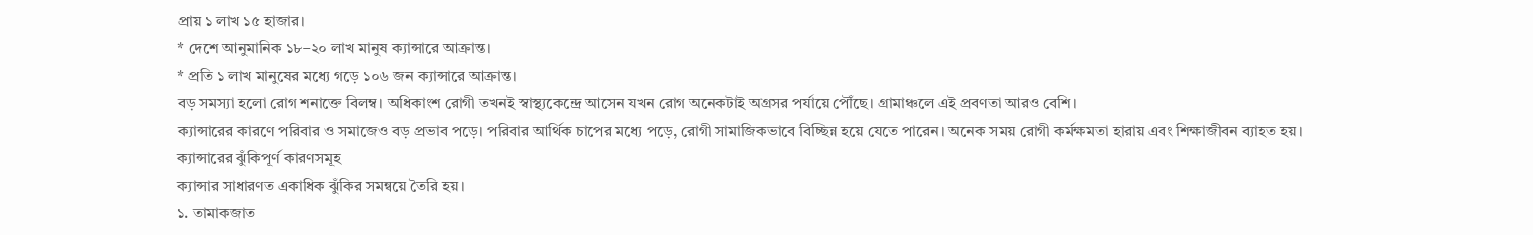প্রায় ১ লাখ ১৫ হাজার।
* দেশে আনুমানিক ১৮–২০ লাখ মানুষ ক্যান্সারে আক্রান্ত।
* প্রতি ১ লাখ মানুষের মধ্যে গড়ে ১০৬ জন ক্যান্সারে আক্রান্ত।
বড় সমস্যা হলো রোগ শনাক্তে বিলম্ব। অধিকাংশ রোগী তখনই স্বাস্থ্যকেন্দ্রে আসেন যখন রোগ অনেকটাই অগ্রসর পর্যায়ে পৌঁছে। গ্রামাঞ্চলে এই প্রবণতা আরও বেশি।
ক্যান্সারের কারণে পরিবার ও সমাজেও বড় প্রভাব পড়ে। পরিবার আর্থিক চাপের মধ্যে পড়ে, রোগী সামাজিকভাবে বিচ্ছিন্ন হয়ে যেতে পারেন। অনেক সময় রোগী কর্মক্ষমতা হারায় এবং শিক্ষাজীবন ব্যাহত হয়।
ক্যান্সারের ঝুঁকিপূর্ণ কারণসমূহ
ক্যান্সার সাধারণত একাধিক ঝুঁকির সমন্বয়ে তৈরি হয়।
১. তামাকজাত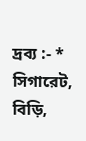দ্রব্য :- * সিগারেট, বিড়ি,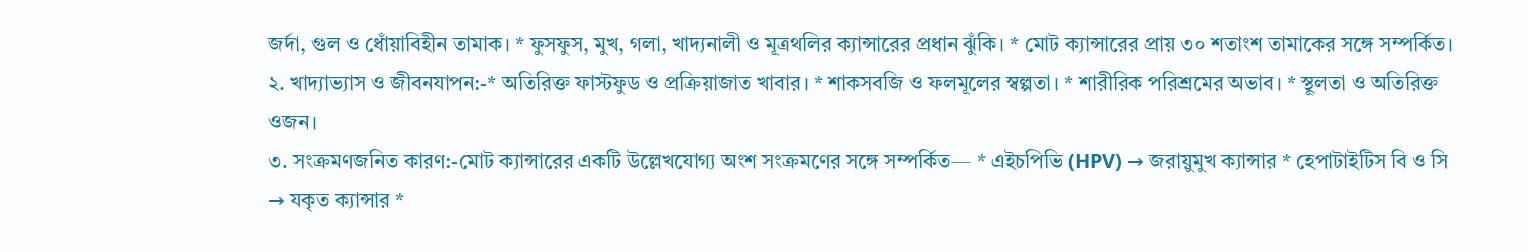জর্দা, গুল ও ধোঁয়াবিহীন তামাক। * ফুসফুস, মুখ, গলা, খাদ্যনালী ও মূত্রথলির ক্যান্সারের প্রধান ঝুঁকি। * মোট ক্যান্সারের প্রায় ৩০ শতাংশ তামাকের সঙ্গে সম্পর্কিত।
২. খাদ্যাভ্যাস ও জীবনযাপন:-* অতিরিক্ত ফাস্টফুড ও প্রক্রিয়াজাত খাবার। * শাকসবজি ও ফলমূলের স্বল্পতা। * শারীরিক পরিশ্রমের অভাব। * স্থূলতা ও অতিরিক্ত ওজন।
৩. সংক্রমণজনিত কারণ:-মোট ক্যান্সারের একটি উল্লেখযোগ্য অংশ সংক্রমণের সঙ্গে সম্পর্কিত— * এইচপিভি (HPV) → জরায়ুমুখ ক্যান্সার * হেপাটাইটিস বি ও সি → যকৃত ক্যান্সার *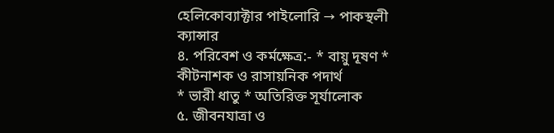হেলিকোব্যাক্টার পাইলোরি → পাকস্থলী ক্যান্সার
৪. পরিবেশ ও কর্মক্ষেত্র:- * বায়ু দূষণ * কীটনাশক ও রাসায়নিক পদার্থ
* ভারী ধাতু * অতিরিক্ত সূর্যালোক
৫. জীবনযাত্রা ও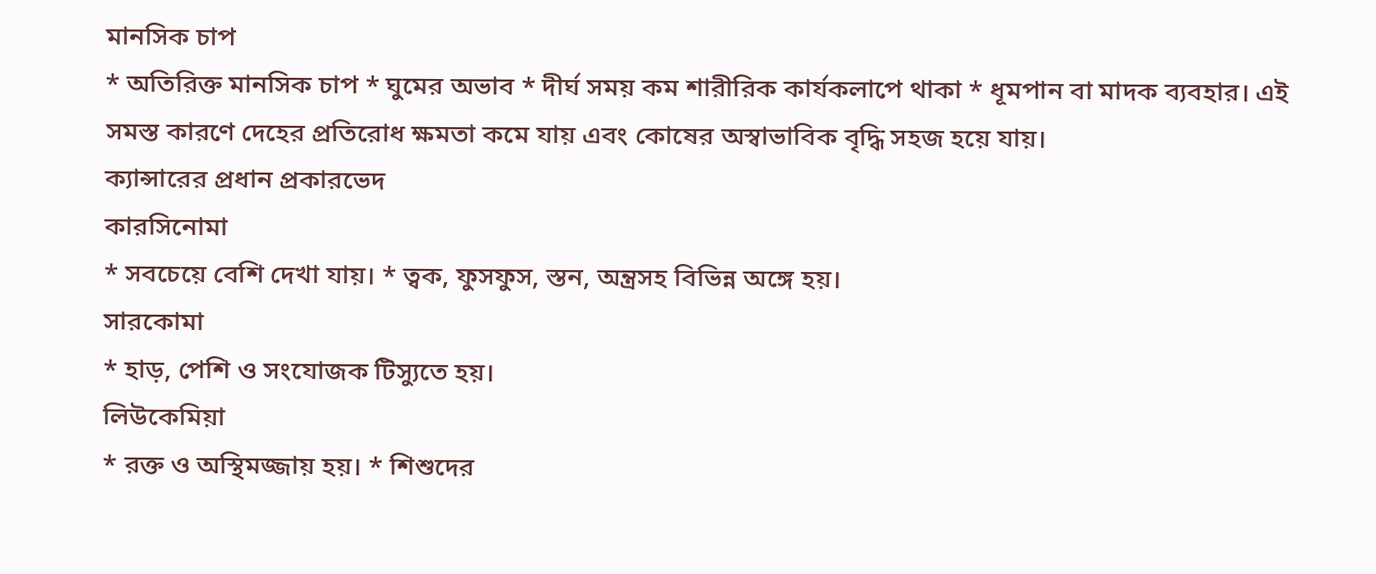মানসিক চাপ
* অতিরিক্ত মানসিক চাপ * ঘুমের অভাব * দীর্ঘ সময় কম শারীরিক কার্যকলাপে থাকা * ধূমপান বা মাদক ব্যবহার। এই সমস্ত কারণে দেহের প্রতিরোধ ক্ষমতা কমে যায় এবং কোষের অস্বাভাবিক বৃদ্ধি সহজ হয়ে যায়।
ক্যান্সারের প্রধান প্রকারভেদ
কারসিনোমা
* সবচেয়ে বেশি দেখা যায়। * ত্বক, ফুসফুস, স্তন, অন্ত্রসহ বিভিন্ন অঙ্গে হয়।
সারকোমা
* হাড়, পেশি ও সংযোজক টিস্যুতে হয়।
লিউকেমিয়া
* রক্ত ও অস্থিমজ্জায় হয়। * শিশুদের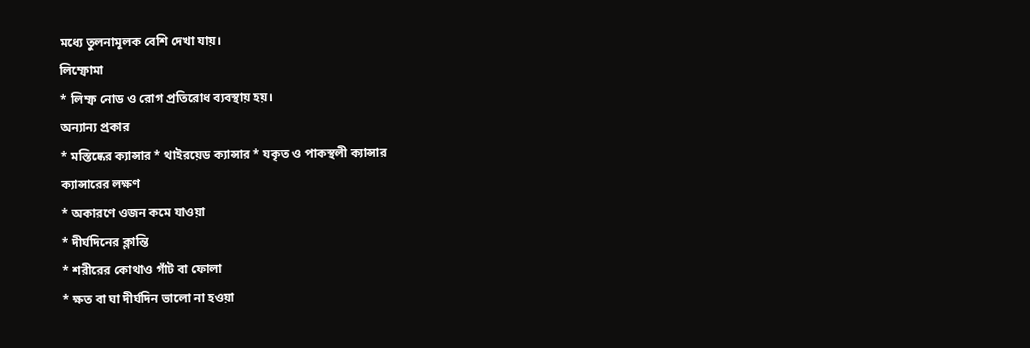মধ্যে তুলনামূলক বেশি দেখা যায়।
লিম্ফোমা
* লিম্ফ নোড ও রোগ প্রতিরোধ ব্যবস্থায় হয়।
অন্যান্য প্রকার
* মস্তিষ্কের ক্যান্সার * থাইরয়েড ক্যান্সার * যকৃত ও পাকস্থলী ক্যান্সার
ক্যান্সারের লক্ষণ
* অকারণে ওজন কমে যাওয়া
* দীর্ঘদিনের ক্লান্তি
* শরীরের কোথাও গাঁট বা ফোলা
* ক্ষত বা ঘা দীর্ঘদিন ভালো না হওয়া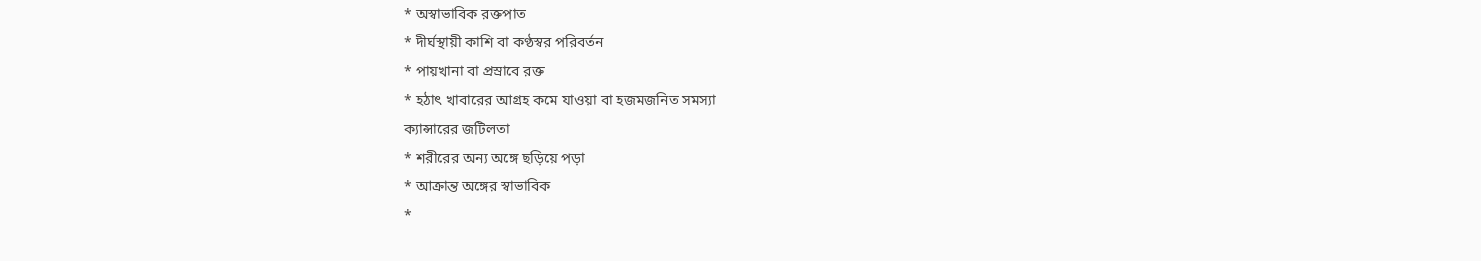* অস্বাভাবিক রক্তপাত
* দীর্ঘস্থায়ী কাশি বা কণ্ঠস্বর পরিবর্তন
* পায়খানা বা প্রস্রাবে রক্ত
* হঠাৎ খাবারের আগ্রহ কমে যাওয়া বা হজমজনিত সমস্যা
ক্যান্সারের জটিলতা
* শরীরের অন্য অঙ্গে ছড়িয়ে পড়া
* আক্রান্ত অঙ্গের স্বাভাবিক
*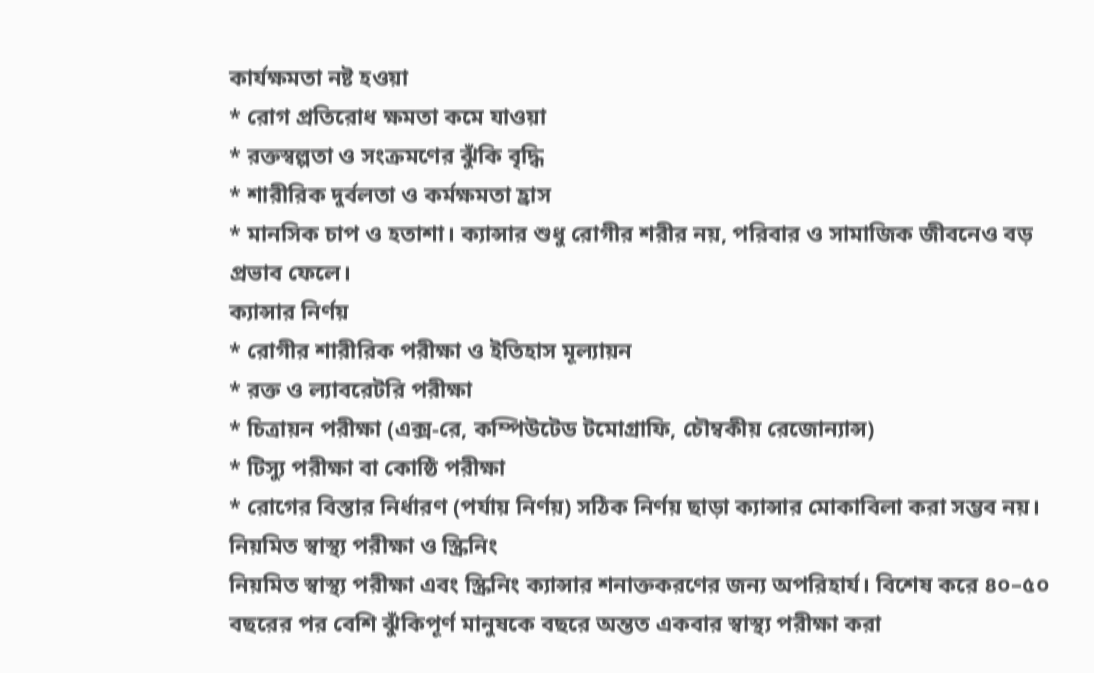কার্যক্ষমতা নষ্ট হওয়া
* রোগ প্রতিরোধ ক্ষমতা কমে যাওয়া
* রক্তস্বল্পতা ও সংক্রমণের ঝুঁকি বৃদ্ধি
* শারীরিক দুর্বলতা ও কর্মক্ষমতা হ্রাস
* মানসিক চাপ ও হতাশা। ক্যান্সার শুধু রোগীর শরীর নয়, পরিবার ও সামাজিক জীবনেও বড় প্রভাব ফেলে।
ক্যান্সার নির্ণয়
* রোগীর শারীরিক পরীক্ষা ও ইতিহাস মূল্যায়ন
* রক্ত ও ল্যাবরেটরি পরীক্ষা
* চিত্রায়ন পরীক্ষা (এক্স-রে, কম্পিউটেড টমোগ্রাফি, চৌম্বকীয় রেজোন্যান্স)
* টিস্যু পরীক্ষা বা কোষ্ঠি পরীক্ষা
* রোগের বিস্তার নির্ধারণ (পর্যায় নির্ণয়) সঠিক নির্ণয় ছাড়া ক্যান্সার মোকাবিলা করা সম্ভব নয়।
নিয়মিত স্বাস্থ্য পরীক্ষা ও স্ক্রিনিং
নিয়মিত স্বাস্থ্য পরীক্ষা এবং স্ক্রিনিং ক্যান্সার শনাক্তকরণের জন্য অপরিহার্য। বিশেষ করে ৪০–৫০ বছরের পর বেশি ঝুঁকিপূর্ণ মানুষকে বছরে অন্তত একবার স্বাস্থ্য পরীক্ষা করা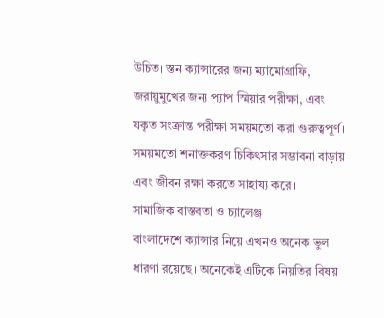উচিত। স্তন ক্যান্সারের জন্য ম্যামোগ্রাফি, জরায়ুমুখের জন্য প্যাপ স্মিয়ার পরীক্ষা, এবং যকৃত সংক্রান্ত পরীক্ষা সময়মতো করা গুরুত্বপূর্ণ। সময়মতো শনাক্তকরণ চিকিৎসার সম্ভাবনা বাড়ায় এবং জীবন রক্ষা করতে সাহায্য করে।
সামাজিক বাস্তবতা ও চ্যালেঞ্জ
বাংলাদেশে ক্যান্সার নিয়ে এখনও অনেক ভুল ধারণা রয়েছে। অনেকেই এটিকে নিয়তির বিষয়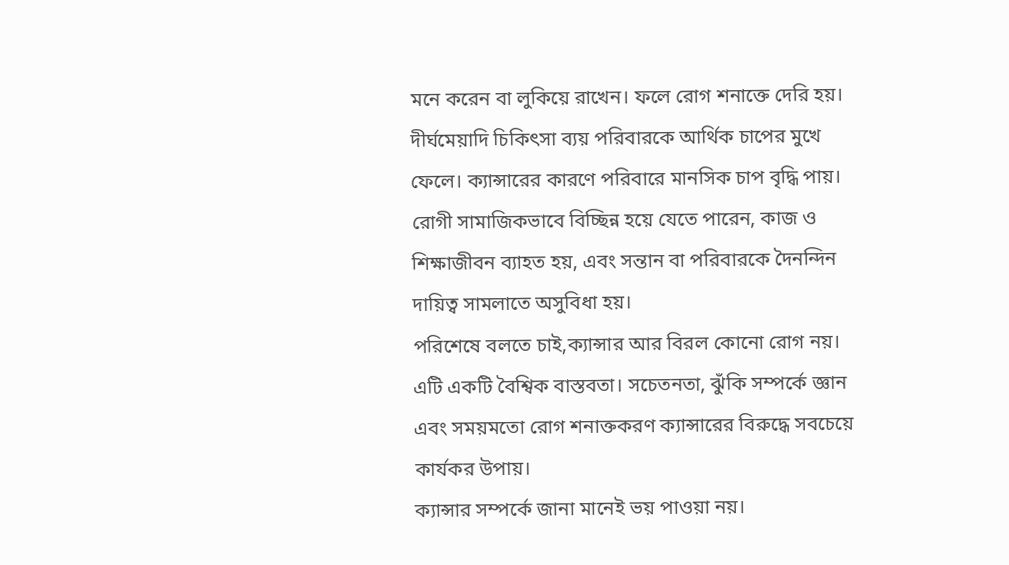মনে করেন বা লুকিয়ে রাখেন। ফলে রোগ শনাক্তে দেরি হয়। দীর্ঘমেয়াদি চিকিৎসা ব্যয় পরিবারকে আর্থিক চাপের মুখে ফেলে। ক্যান্সারের কারণে পরিবারে মানসিক চাপ বৃদ্ধি পায়। রোগী সামাজিকভাবে বিচ্ছিন্ন হয়ে যেতে পারেন, কাজ ও শিক্ষাজীবন ব্যাহত হয়, এবং সন্তান বা পরিবারকে দৈনন্দিন দায়িত্ব সামলাতে অসুবিধা হয়।
পরিশেষে বলতে চাই,ক্যান্সার আর বিরল কোনো রোগ নয়। এটি একটি বৈশ্বিক বাস্তবতা। সচেতনতা, ঝুঁকি সম্পর্কে জ্ঞান এবং সময়মতো রোগ শনাক্তকরণ ক্যান্সারের বিরুদ্ধে সবচেয়ে কার্যকর উপায়।
ক্যান্সার সম্পর্কে জানা মানেই ভয় পাওয়া নয়।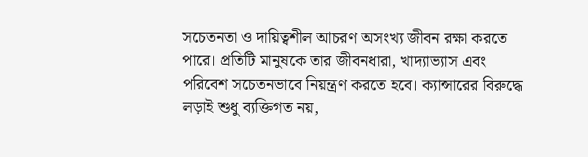সচেতনতা ও দায়িত্বশীল আচরণ অসংখ্য জীবন রক্ষা করতে পারে। প্রতিটি মানুষকে তার জীবনধারা, খাদ্যাভ্যাস এবং পরিবেশ সচেতনভাবে নিয়ন্ত্রণ করতে হবে। ক্যান্সারের বিরুদ্ধে লড়াই শুধু ব্যক্তিগত নয়,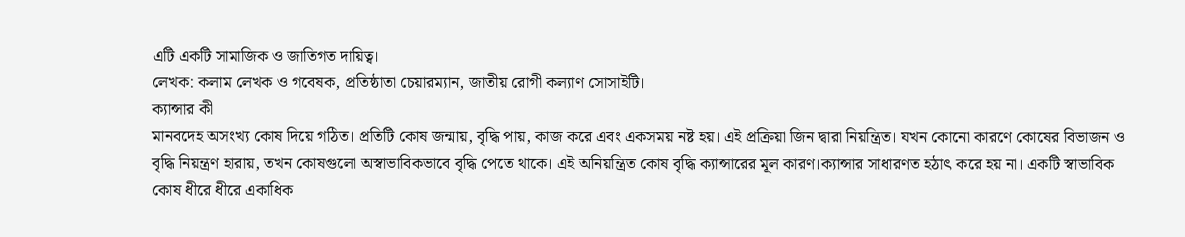এটি একটি সামাজিক ও জাতিগত দায়িত্ব।
লেখক: কলাম লেখক ও গবেষক, প্রতিষ্ঠাতা চেয়ারম্যান, জাতীয় রোগী কল্যাণ সোসাইটি।
ক্যান্সার কী
মানবদেহ অসংখ্য কোষ দিয়ে গঠিত। প্রতিটি কোষ জন্মায়, বৃদ্ধি পায়, কাজ করে এবং একসময় নষ্ট হয়। এই প্রক্রিয়া জিন দ্বারা নিয়ন্ত্রিত। যখন কোনো কারণে কোষের বিভাজন ও বৃদ্ধি নিয়ন্ত্রণ হারায়, তখন কোষগুলো অস্বাভাবিকভাবে বৃদ্ধি পেতে থাকে। এই অনিয়ন্ত্রিত কোষ বৃদ্ধি ক্যান্সারের মূল কারণ।ক্যান্সার সাধারণত হঠাৎ করে হয় না। একটি স্বাভাবিক কোষ ধীরে ধীরে একাধিক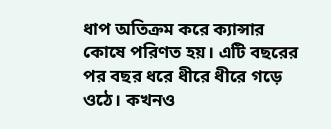ধাপ অতিক্রম করে ক্যান্সার কোষে পরিণত হয়। এটি বছরের পর বছর ধরে ধীরে ধীরে গড়ে ওঠে। কখনও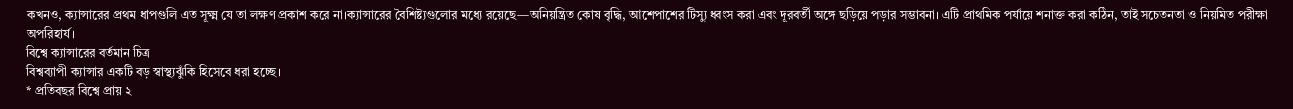কখনও, ক্যান্সারের প্রথম ধাপগুলি এত সূক্ষ্ম যে তা লক্ষণ প্রকাশ করে না।ক্যান্সারের বৈশিষ্ট্যগুলোর মধ্যে রয়েছে—অনিয়ন্ত্রিত কোষ বৃদ্ধি, আশেপাশের টিস্যু ধ্বংস করা এবং দূরবর্তী অঙ্গে ছড়িয়ে পড়ার সম্ভাবনা। এটি প্রাথমিক পর্যায়ে শনাক্ত করা কঠিন, তাই সচেতনতা ও নিয়মিত পরীক্ষা অপরিহার্য।
বিশ্বে ক্যান্সারের বর্তমান চিত্র
বিশ্বব্যাপী ক্যান্সার একটি বড় স্বাস্থ্যঝুঁকি হিসেবে ধরা হচ্ছে।
* প্রতিবছর বিশ্বে প্রায় ২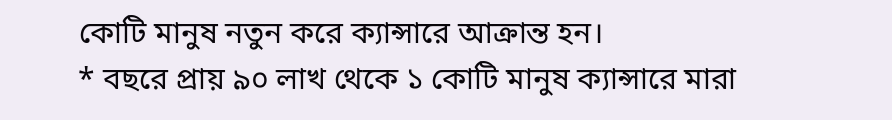কোটি মানুষ নতুন করে ক্যান্সারে আক্রান্ত হন।
* বছরে প্রায় ৯০ লাখ থেকে ১ কোটি মানুষ ক্যান্সারে মারা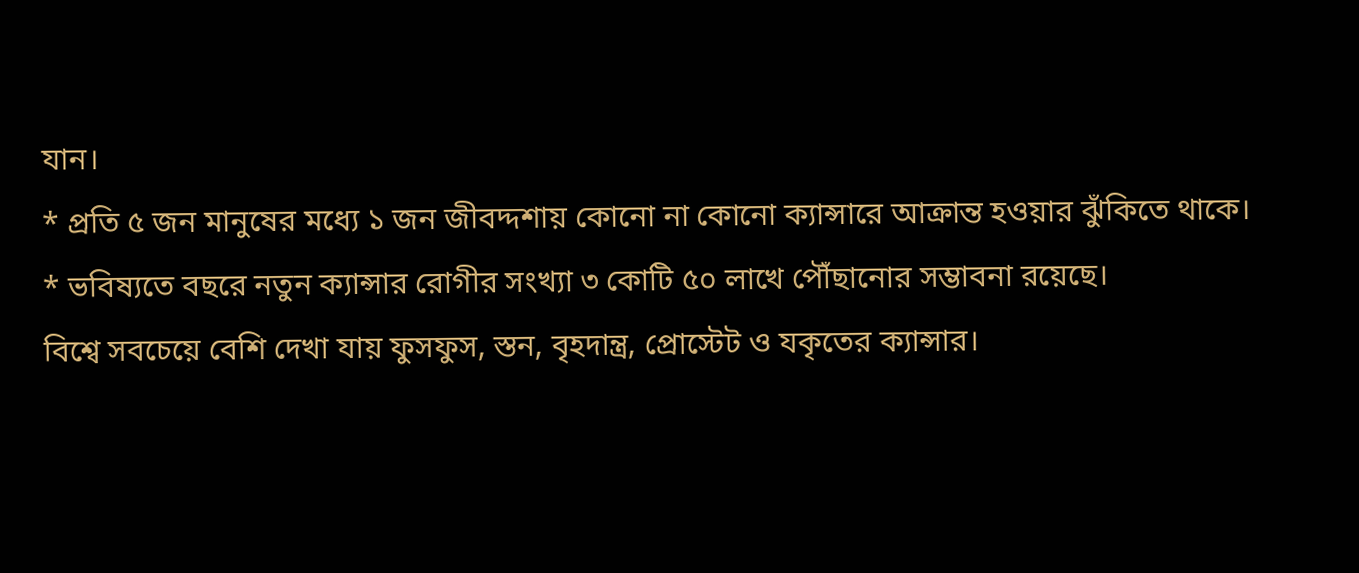যান।
* প্রতি ৫ জন মানুষের মধ্যে ১ জন জীবদ্দশায় কোনো না কোনো ক্যান্সারে আক্রান্ত হওয়ার ঝুঁকিতে থাকে।
* ভবিষ্যতে বছরে নতুন ক্যান্সার রোগীর সংখ্যা ৩ কোটি ৫০ লাখে পৌঁছানোর সম্ভাবনা রয়েছে।
বিশ্বে সবচেয়ে বেশি দেখা যায় ফুসফুস, স্তন, বৃহদান্ত্র, প্রোস্টেট ও যকৃতের ক্যান্সার।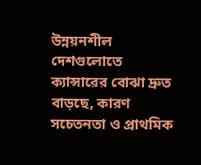উন্নয়নশীল দেশগুলোতে ক্যান্সারের বোঝা দ্রুত বাড়ছে, কারণ সচেতনতা ও প্রাথমিক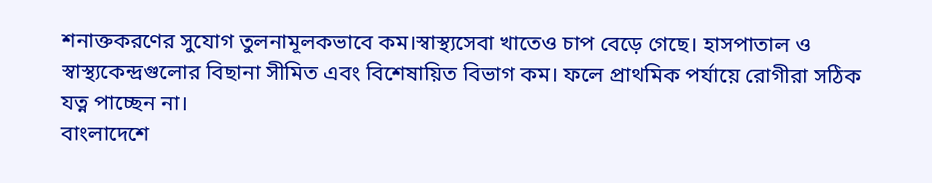শনাক্তকরণের সুযোগ তুলনামূলকভাবে কম।স্বাস্থ্যসেবা খাতেও চাপ বেড়ে গেছে। হাসপাতাল ও স্বাস্থ্যকেন্দ্রগুলোর বিছানা সীমিত এবং বিশেষায়িত বিভাগ কম। ফলে প্রাথমিক পর্যায়ে রোগীরা সঠিক যত্ন পাচ্ছেন না।
বাংলাদেশে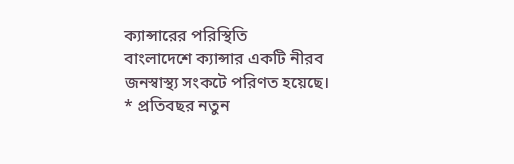ক্যান্সারের পরিস্থিতি
বাংলাদেশে ক্যান্সার একটি নীরব জনস্বাস্থ্য সংকটে পরিণত হয়েছে।
* প্রতিবছর নতুন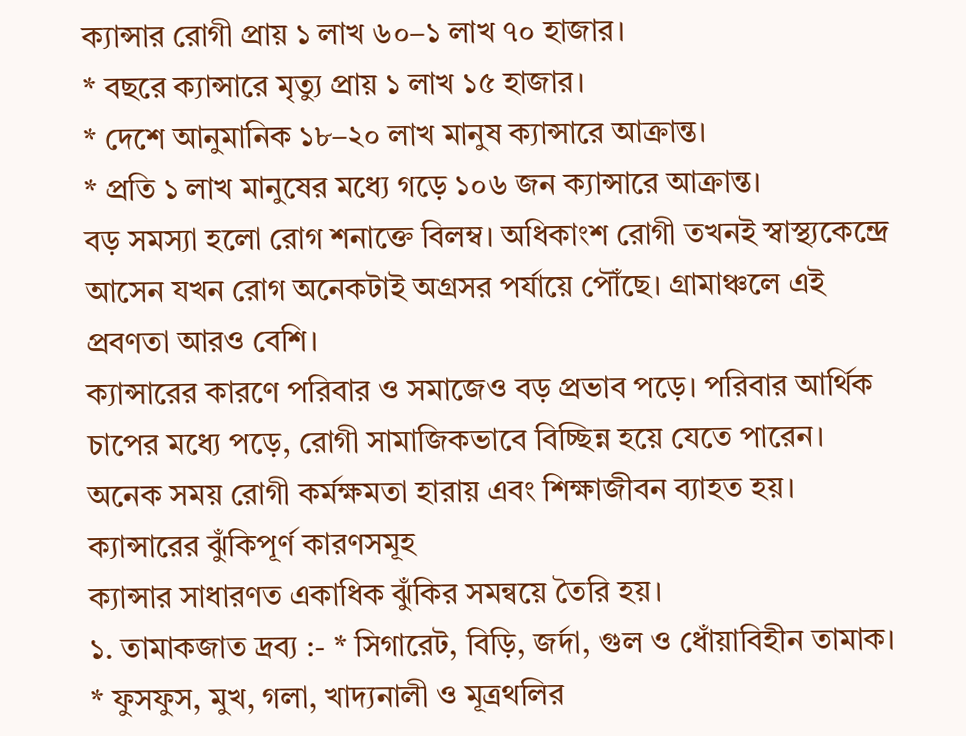ক্যান্সার রোগী প্রায় ১ লাখ ৬০–১ লাখ ৭০ হাজার।
* বছরে ক্যান্সারে মৃত্যু প্রায় ১ লাখ ১৫ হাজার।
* দেশে আনুমানিক ১৮–২০ লাখ মানুষ ক্যান্সারে আক্রান্ত।
* প্রতি ১ লাখ মানুষের মধ্যে গড়ে ১০৬ জন ক্যান্সারে আক্রান্ত।
বড় সমস্যা হলো রোগ শনাক্তে বিলম্ব। অধিকাংশ রোগী তখনই স্বাস্থ্যকেন্দ্রে আসেন যখন রোগ অনেকটাই অগ্রসর পর্যায়ে পৌঁছে। গ্রামাঞ্চলে এই প্রবণতা আরও বেশি।
ক্যান্সারের কারণে পরিবার ও সমাজেও বড় প্রভাব পড়ে। পরিবার আর্থিক চাপের মধ্যে পড়ে, রোগী সামাজিকভাবে বিচ্ছিন্ন হয়ে যেতে পারেন। অনেক সময় রোগী কর্মক্ষমতা হারায় এবং শিক্ষাজীবন ব্যাহত হয়।
ক্যান্সারের ঝুঁকিপূর্ণ কারণসমূহ
ক্যান্সার সাধারণত একাধিক ঝুঁকির সমন্বয়ে তৈরি হয়।
১. তামাকজাত দ্রব্য :- * সিগারেট, বিড়ি, জর্দা, গুল ও ধোঁয়াবিহীন তামাক। * ফুসফুস, মুখ, গলা, খাদ্যনালী ও মূত্রথলির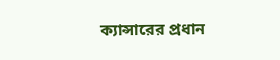ক্যান্সারের প্রধান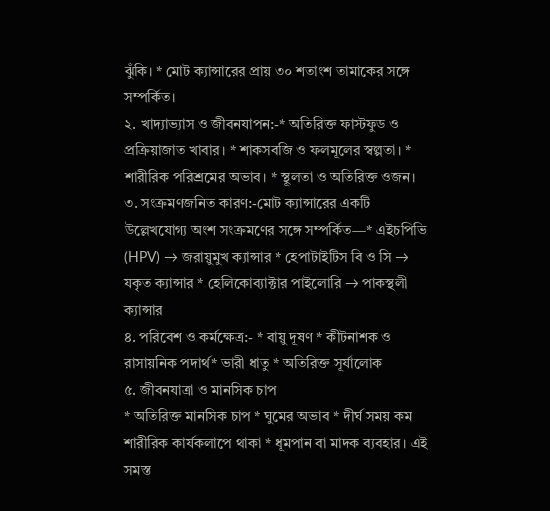ঝুঁকি। * মোট ক্যান্সারের প্রায় ৩০ শতাংশ তামাকের সঙ্গে সম্পর্কিত।
২. খাদ্যাভ্যাস ও জীবনযাপন:-* অতিরিক্ত ফাস্টফুড ও প্রক্রিয়াজাত খাবার। * শাকসবজি ও ফলমূলের স্বল্পতা। * শারীরিক পরিশ্রমের অভাব। * স্থূলতা ও অতিরিক্ত ওজন।
৩. সংক্রমণজনিত কারণ:-মোট ক্যান্সারের একটি উল্লেখযোগ্য অংশ সংক্রমণের সঙ্গে সম্পর্কিত—* এইচপিভি (HPV) → জরায়ুমুখ ক্যান্সার * হেপাটাইটিস বি ও সি → যকৃত ক্যান্সার * হেলিকোব্যাক্টার পাইলোরি → পাকস্থলী ক্যান্সার
৪. পরিবেশ ও কর্মক্ষেত্র:- * বায়ু দূষণ * কীটনাশক ও রাসায়নিক পদার্থ* ভারী ধাতু * অতিরিক্ত সূর্যালোক
৫. জীবনযাত্রা ও মানসিক চাপ
* অতিরিক্ত মানসিক চাপ * ঘুমের অভাব * দীর্ঘ সময় কম শারীরিক কার্যকলাপে থাকা * ধূমপান বা মাদক ব্যবহার। এই সমস্ত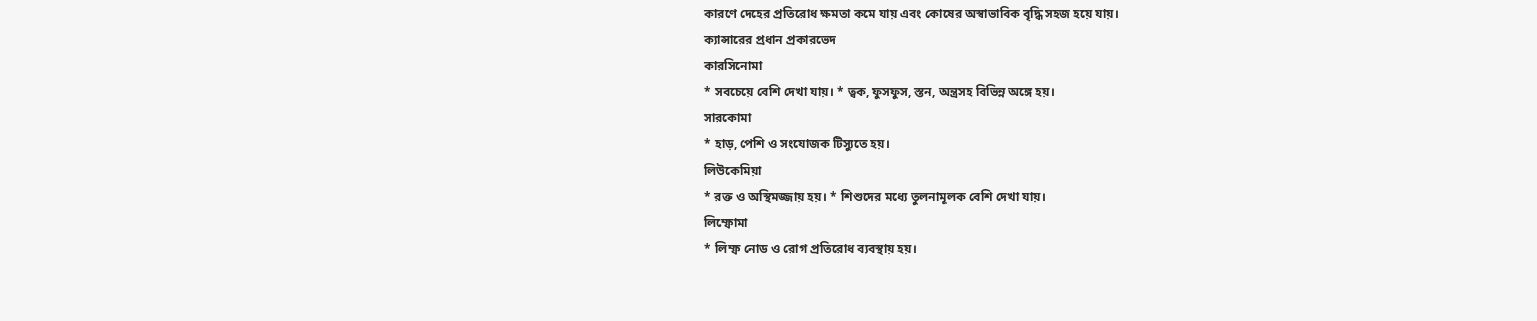কারণে দেহের প্রতিরোধ ক্ষমতা কমে যায় এবং কোষের অস্বাভাবিক বৃদ্ধি সহজ হয়ে যায়।
ক্যান্সারের প্রধান প্রকারভেদ
কারসিনোমা
* সবচেয়ে বেশি দেখা যায়। * ত্বক, ফুসফুস, স্তন, অন্ত্রসহ বিভিন্ন অঙ্গে হয়।
সারকোমা
* হাড়, পেশি ও সংযোজক টিস্যুতে হয়।
লিউকেমিয়া
* রক্ত ও অস্থিমজ্জায় হয়। * শিশুদের মধ্যে তুলনামূলক বেশি দেখা যায়।
লিম্ফোমা
* লিম্ফ নোড ও রোগ প্রতিরোধ ব্যবস্থায় হয়।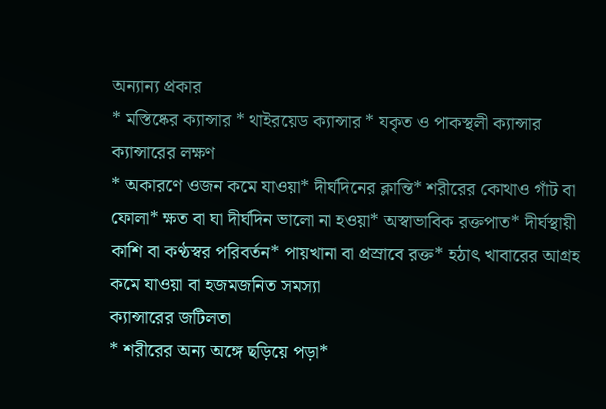অন্যান্য প্রকার
* মস্তিষ্কের ক্যান্সার * থাইরয়েড ক্যান্সার * যকৃত ও পাকস্থলী ক্যান্সার
ক্যান্সারের লক্ষণ
* অকারণে ওজন কমে যাওয়া* দীর্ঘদিনের ক্লান্তি* শরীরের কোথাও গাঁট বা ফোলা* ক্ষত বা ঘা দীর্ঘদিন ভালো না হওয়া* অস্বাভাবিক রক্তপাত* দীর্ঘস্থায়ী কাশি বা কণ্ঠস্বর পরিবর্তন* পায়খানা বা প্রস্রাবে রক্ত* হঠাৎ খাবারের আগ্রহ কমে যাওয়া বা হজমজনিত সমস্যা
ক্যান্সারের জটিলতা
* শরীরের অন্য অঙ্গে ছড়িয়ে পড়া*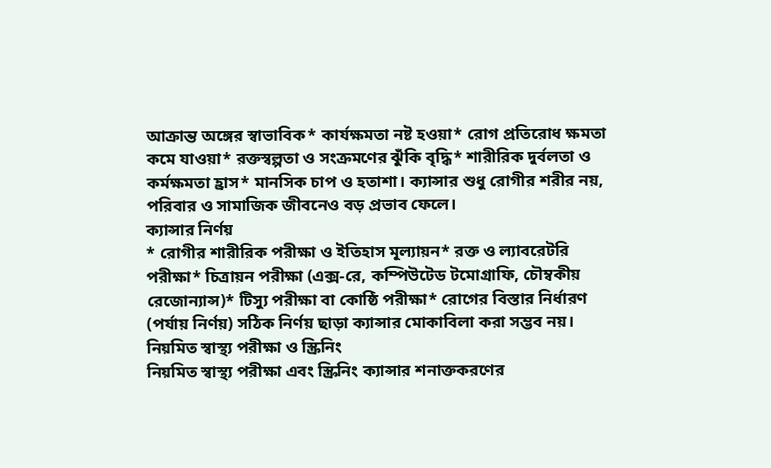আক্রান্ত অঙ্গের স্বাভাবিক* কার্যক্ষমতা নষ্ট হওয়া* রোগ প্রতিরোধ ক্ষমতা কমে যাওয়া* রক্তস্বল্পতা ও সংক্রমণের ঝুঁকি বৃদ্ধি* শারীরিক দুর্বলতা ও কর্মক্ষমতা হ্রাস* মানসিক চাপ ও হতাশা। ক্যান্সার শুধু রোগীর শরীর নয়, পরিবার ও সামাজিক জীবনেও বড় প্রভাব ফেলে।
ক্যান্সার নির্ণয়
* রোগীর শারীরিক পরীক্ষা ও ইতিহাস মূল্যায়ন* রক্ত ও ল্যাবরেটরি পরীক্ষা* চিত্রায়ন পরীক্ষা (এক্স-রে, কম্পিউটেড টমোগ্রাফি, চৌম্বকীয় রেজোন্যান্স)* টিস্যু পরীক্ষা বা কোষ্ঠি পরীক্ষা* রোগের বিস্তার নির্ধারণ (পর্যায় নির্ণয়) সঠিক নির্ণয় ছাড়া ক্যান্সার মোকাবিলা করা সম্ভব নয়।
নিয়মিত স্বাস্থ্য পরীক্ষা ও স্ক্রিনিং
নিয়মিত স্বাস্থ্য পরীক্ষা এবং স্ক্রিনিং ক্যান্সার শনাক্তকরণের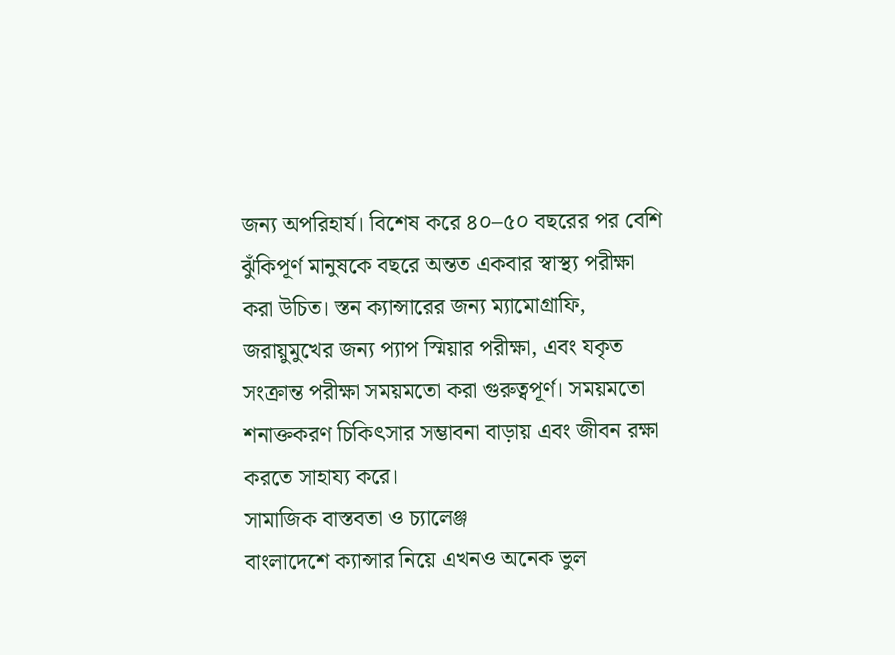জন্য অপরিহার্য। বিশেষ করে ৪০–৫০ বছরের পর বেশি ঝুঁকিপূর্ণ মানুষকে বছরে অন্তত একবার স্বাস্থ্য পরীক্ষা করা উচিত। স্তন ক্যান্সারের জন্য ম্যামোগ্রাফি, জরায়ুমুখের জন্য প্যাপ স্মিয়ার পরীক্ষা, এবং যকৃত সংক্রান্ত পরীক্ষা সময়মতো করা গুরুত্বপূর্ণ। সময়মতো শনাক্তকরণ চিকিৎসার সম্ভাবনা বাড়ায় এবং জীবন রক্ষা করতে সাহায্য করে।
সামাজিক বাস্তবতা ও চ্যালেঞ্জ
বাংলাদেশে ক্যান্সার নিয়ে এখনও অনেক ভুল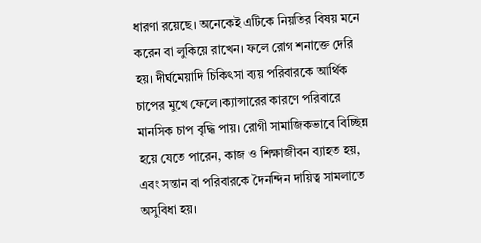ধারণা রয়েছে। অনেকেই এটিকে নিয়তির বিষয় মনে করেন বা লুকিয়ে রাখেন। ফলে রোগ শনাক্তে দেরি হয়। দীর্ঘমেয়াদি চিকিৎসা ব্যয় পরিবারকে আর্থিক চাপের মুখে ফেলে।ক্যান্সারের কারণে পরিবারে মানসিক চাপ বৃদ্ধি পায়। রোগী সামাজিকভাবে বিচ্ছিন্ন হয়ে যেতে পারেন, কাজ ও শিক্ষাজীবন ব্যাহত হয়, এবং সন্তান বা পরিবারকে দৈনন্দিন দায়িত্ব সামলাতে অসুবিধা হয়।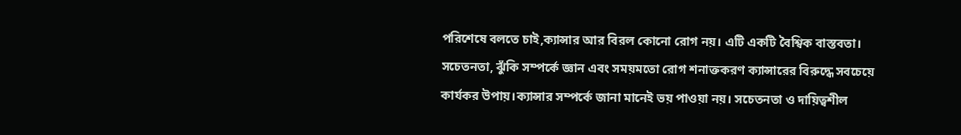পরিশেষে বলতে চাই,ক্যান্সার আর বিরল কোনো রোগ নয়। এটি একটি বৈশ্বিক বাস্তবতা। সচেতনতা, ঝুঁকি সম্পর্কে জ্ঞান এবং সময়মতো রোগ শনাক্তকরণ ক্যান্সারের বিরুদ্ধে সবচেয়ে কার্যকর উপায়।ক্যান্সার সম্পর্কে জানা মানেই ভয় পাওয়া নয়। সচেতনতা ও দায়িত্বশীল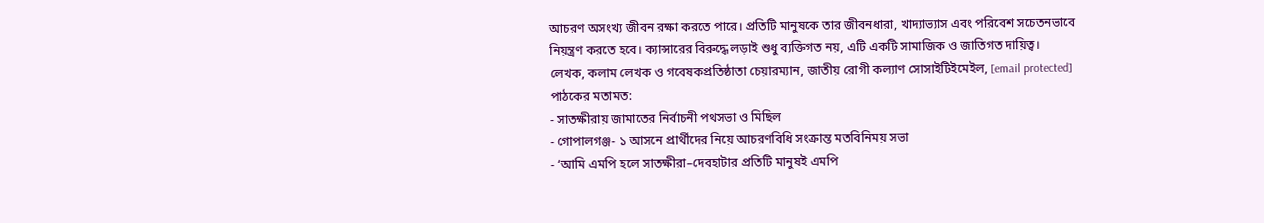আচরণ অসংখ্য জীবন রক্ষা করতে পারে। প্রতিটি মানুষকে তার জীবনধারা, খাদ্যাভ্যাস এবং পরিবেশ সচেতনভাবে নিয়ন্ত্রণ করতে হবে। ক্যান্সারের বিরুদ্ধে লড়াই শুধু ব্যক্তিগত নয়, এটি একটি সামাজিক ও জাতিগত দায়িত্ব।
লেখক, কলাম লেখক ও গবেষকপ্রতিষ্ঠাতা চেয়ারম্যান, জাতীয় রোগী কল্যাণ সোসাইটিইমেইল, [email protected]
পাঠকের মতামত:
- সাতক্ষীরায় জামাতের নির্বাচনী পথসভা ও মিছিল
- গোপালগঞ্জ- ১ আসনে প্রার্থীদের নিয়ে আচরণবিধি সংক্রান্ত মতবিনিময় সভা
- ‘আমি এমপি হলে সাতক্ষীরা–দেবহাটার প্রতিটি মানুষই এমপি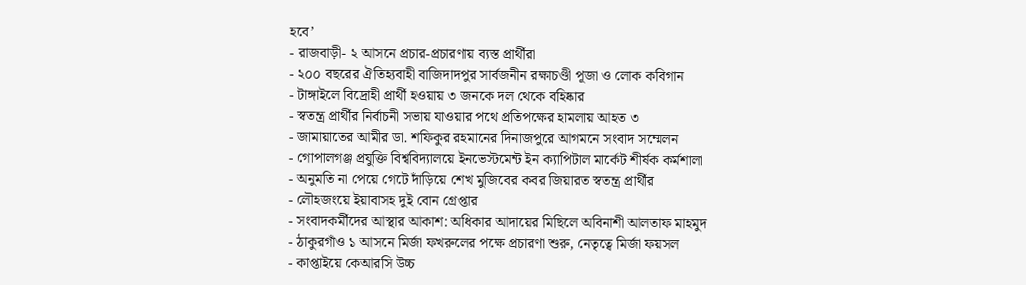হবে’
- রাজবাড়ী- ২ আসনে প্রচার-প্রচারণায় ব্যস্ত প্রার্থীরা
- ২০০ বছরের ঐতিহ্যবাহী বাজিদাদপুর সার্বজনীন রক্ষাচণ্ডী পূজা ও লোক কবিগান
- টাঙ্গাইলে বিদ্রোহী প্রার্থী হওয়ায় ৩ জনকে দল থেকে বহিষ্কার
- স্বতন্ত্র প্রার্থীর নির্বাচনী সভায় যাওয়ার পথে প্রতিপক্ষের হামলায় আহত ৩
- জামায়াতের আমীর ডা. শফিকুর রহমানের দিনাজপুরে আগমনে সংবাদ সম্মেলন
- গোপালগঞ্জ প্রযুক্তি বিশ্ববিদ্যালয়ে ইনভেস্টমেন্ট ইন ক্যাপিটাল মার্কেট শীর্ষক কর্মশালা
- অনুমতি না পেয়ে গেটে দাঁড়িয়ে শেখ মুজিবের কবর জিয়ারত স্বতন্ত্র প্রার্থীর
- লৌহজংয়ে ইয়াবাসহ দুই বোন গ্রেপ্তার
- সংবাদকর্মীদের আস্থার আকাশ: অধিকার আদায়ের মিছিলে অবিনাশী আলতাফ মাহমুদ
- ঠাকুরগাঁও ১ আসনে মির্জা ফখরুলের পক্ষে প্রচারণা শুরু, নেতৃত্বে মির্জা ফয়সল
- কাপ্তাইয়ে কেআরসি উচ্চ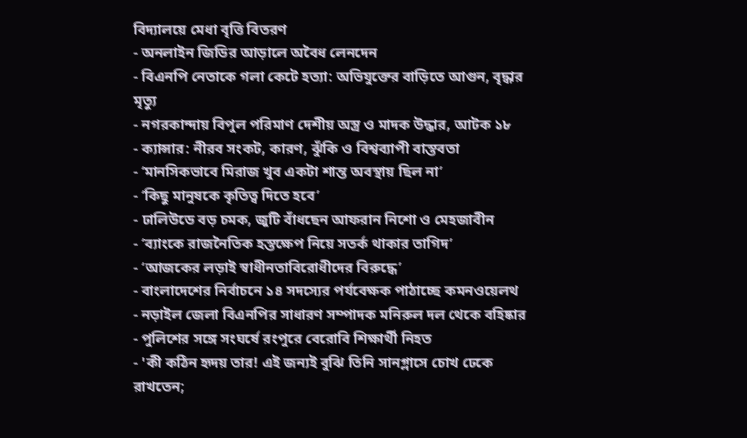বিদ্যালয়ে মেধা বৃত্তি বিতরণ
- অনলাইন জিডির আড়ালে অবৈধ লেনদেন
- বিএনপি নেতাকে গলা কেটে হত্যা: অভিযুক্তের বাড়িতে আগুন, বৃদ্ধার মৃত্যু
- নগরকান্দায় বিপুল পরিমাণ দেশীয় অস্ত্র ও মাদক উদ্ধার, আটক ১৮
- ক্যান্সার: নীরব সংকট, কারণ, ঝুঁকি ও বিশ্বব্যাপী বাস্তবতা
- ‘মানসিকভাবে মিরাজ খুব একটা শান্ত অবস্থায় ছিল না’
- ‘কিছু মানুষকে কৃতিত্ব দিতে হবে’
- ঢালিউডে বড় চমক, জুটি বাঁধছেন আফরান নিশো ও মেহজাবীন
- ‘ব্যাংকে রাজনৈতিক হস্তক্ষেপ নিয়ে সতর্ক থাকার তাগিদ’
- ‘আজকের লড়াই স্বাধীনতাবিরোধীদের বিরুদ্ধে’
- বাংলাদেশের নির্বাচনে ১৪ সদস্যের পর্যবেক্ষক পাঠাচ্ছে কমনওয়েলথ
- নড়াইল জেলা বিএনপির সাধারণ সম্পাদক মনিরুল দল থেকে বহিষ্কার
- পুলিশের সঙ্গে সংঘর্ষে রংপুরে বেরোবি শিক্ষার্থী নিহত
- 'কী কঠিন হৃদয় তার! এই জন্যই বুঝি তিনি সানগ্লাসে চোখ ঢেকে রাখতেন;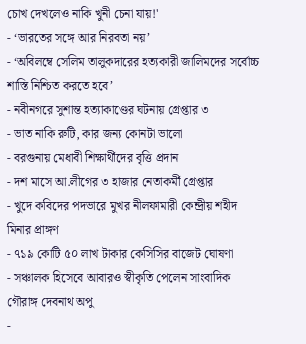চোখ দেখলেও নাকি খুনী চেনা যায়!'
- ‘ভারতের সঙ্গে আর নিরবতা নয়’
- ‘অবিলম্বে সেলিম তালুকদারের হত্যকারী জালিমদের সর্বোচ্চ শাস্তি নিশ্চিত করতে হবে’
- নবীনগরে সুশান্ত হত্যাকাণ্ডের ঘটনায় গ্রেপ্তার ৩
- ভাত নাকি রুটি, কার জন্য কোনটা ভালো
- বরগুনায় মেধাবী শিক্ষার্থীদের বৃত্তি প্রদান
- দশ মাসে আ.লীগের ৩ হাজার নেতাকর্মী গ্রেপ্তার
- খুদে কবিদের পদভারে মুখর নীলফামারী কেন্দ্রীয় শহীদ মিনার প্রাঙ্গণ
- ৭১৯ কোটি ৫০ লাখ টাকার কেসিসির বাজেট ঘোষণা
- সঞ্চালক হিসেবে আবারও স্বীকৃতি পেলেন সাংবাদিক গৌরাঙ্গ দেবনাথ অপু
-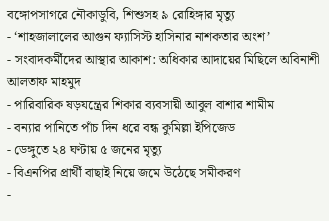বঙ্গোপসাগরে নৌকাডুবি, শিশুসহ ৯ রোহিঙ্গার মৃত্যু
- ‘শাহজালালের আগুন ফ্যাসিস্ট হাসিনার নাশকতার অংশ’
- সংবাদকর্মীদের আস্থার আকাশ: অধিকার আদায়ের মিছিলে অবিনাশী আলতাফ মাহমুদ
- পারিবারিক ষড়যন্ত্রের শিকার ব্যবসায়ী আবুল বাশার শামীম
- বন্যার পানিতে পাঁচ দিন ধরে বন্ধ কুমিল্লা ইপিজেড
- ডেঙ্গুতে ২৪ ঘণ্টায় ৫ জনের মৃত্যু
- বিএনপির প্রার্থী বাছাই নিয়ে জমে উঠেছে সমীকরণ
-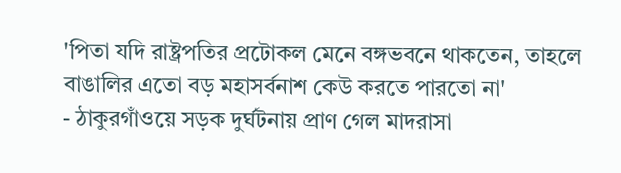'পিতা যদি রাষ্ট্রপতির প্রটোকল মেনে বঙ্গভবনে থাকতেন, তাহলে বাঙালির এতো বড় মহাসর্বনাশ কেউ করতে পারতো না'
- ঠাকুরগাঁওয়ে সড়ক দুর্ঘটনায় প্রাণ গেল মাদরাসা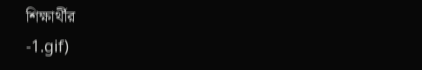শিক্ষার্থীর
-1.gif)